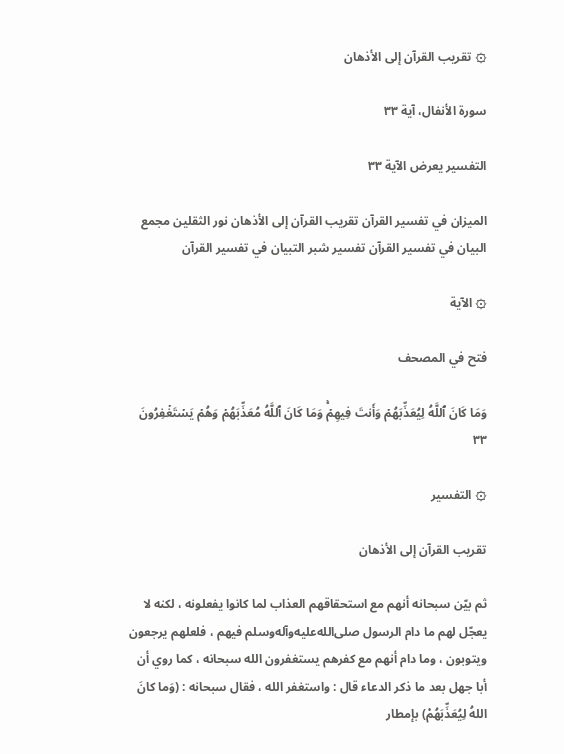۞ تقريب القرآن إلى الأذهان

سورة الأنفال، آية ٣٣

التفسير يعرض الآية ٣٣

الميزان في تفسير القرآن تقريب القرآن إلى الأذهان نور الثقلين مجمع البيان في تفسير القرآن تفسير شبر التبيان في تفسير القرآن

۞ الآية

فتح في المصحف

وَمَا كَانَ ٱللَّهُ لِيُعَذِّبَهُمۡ وَأَنتَ فِيهِمۡۚ وَمَا كَانَ ٱللَّهُ مُعَذِّبَهُمۡ وَهُمۡ يَسۡتَغۡفِرُونَ ٣٣

۞ التفسير

تقريب القرآن إلى الأذهان

ثم بيّن سبحانه أنهم مع استحقاقهم العذاب لما كانوا يفعلونه ، لكنه لا يعجّل لهم ما دام الرسول صلى‌الله‌عليه‌وآله‌وسلم فيهم ، فلعلهم يرجعون ويتوبون ، وما دام أنهم مع كفرهم يستغفرون الله سبحانه ، كما روي أن أبا جهل بعد ما ذكر الدعاء قال : واستغفر الله ، فقال سبحانه : (وَما كانَ اللهُ لِيُعَذِّبَهُمْ) بإمطار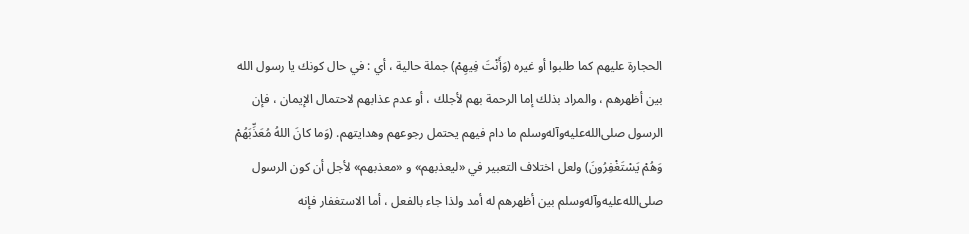الحجارة عليهم كما طلبوا أو غيره (وَأَنْتَ فِيهِمْ) جملة حالية ، أي : في حال كونك يا رسول الله بين أظهرهم ، والمراد بذلك إما الرحمة بهم لأجلك ، أو عدم عذابهم لاحتمال الإيمان ، فإن الرسول صلى‌الله‌عليه‌وآله‌وسلم ما دام فيهم يحتمل رجوعهم وهدايتهم. (وَما كانَ اللهُ مُعَذِّبَهُمْ وَهُمْ يَسْتَغْفِرُونَ) ولعل اختلاف التعبير في «ليعذبهم» و «معذبهم» لأجل أن كون الرسول صلى‌الله‌عليه‌وآله‌وسلم بين أظهرهم له أمد ولذا جاء بالفعل ، أما الاستغفار فإنه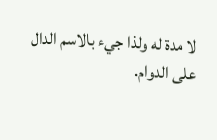لا مدة له ولذا جيء بالاسم الدال على الدوام.